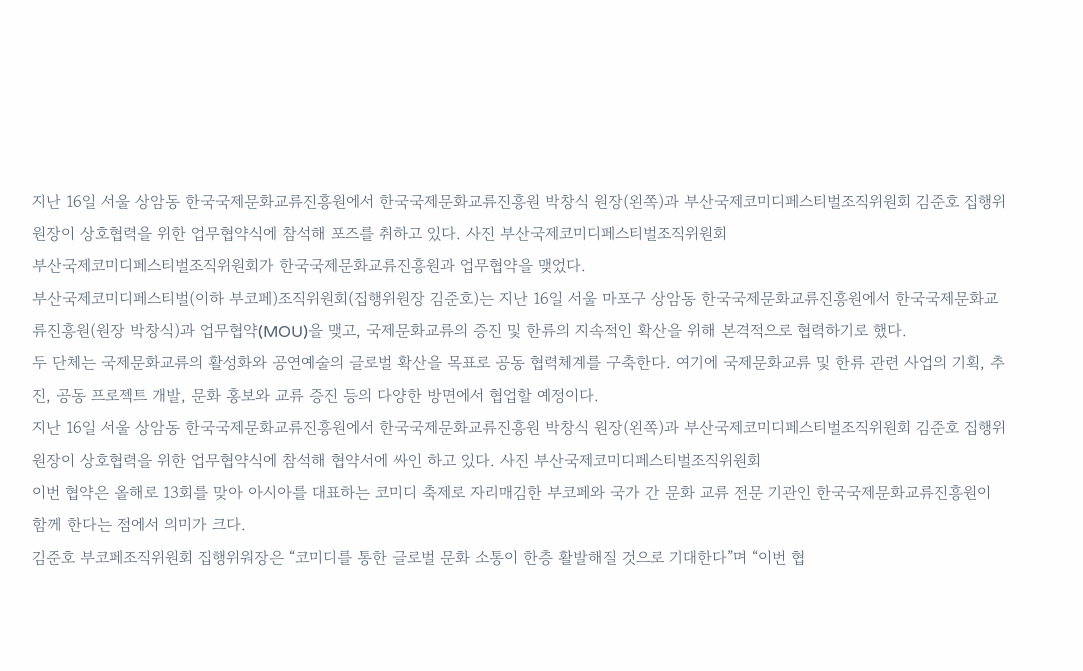지난 16일 서울 상암동 한국국제문화교류진흥원에서 한국국제문화교류진흥원 박창식 원장(왼쪽)과 부산국제코미디페스티벌조직위원회 김준호 집행위원장이 상호협력을 위한 업무협약식에 참석해 포즈를 취하고 있다. 사진 부산국제코미디페스티벌조직위원회
부산국제코미디페스티벌조직위원회가 한국국제문화교류진흥원과 업무협약을 맺었다.
부산국제코미디페스티벌(이하 부코페)조직위원회(집행위원장 김준호)는 지난 16일 서울 마포구 상암동 한국국제문화교류진흥원에서 한국국제문화교류진흥원(원장 박창식)과 업무협약(MOU)을 맺고, 국제문화교류의 증진 및 한류의 지속적인 확산을 위해 본격적으로 협력하기로 했다.
두 단체는 국제문화교류의 활성화와 공연예술의 글로벌 확산을 목표로 공동 협력체계를 구축한다. 여기에 국제문화교류 및 한류 관련 사업의 기획, 추진, 공동 프로젝트 개발, 문화 홍보와 교류 증진 등의 다양한 방면에서 협업할 예정이다.
지난 16일 서울 상암동 한국국제문화교류진흥원에서 한국국제문화교류진흥원 박창식 원장(왼쪽)과 부산국제코미디페스티벌조직위원회 김준호 집행위원장이 상호협력을 위한 업무협약식에 참석해 협약서에 싸인 하고 있다. 사진 부산국제코미디페스티벌조직위원회
이번 협약은 올해로 13회를 맞아 아시아를 대표하는 코미디 축제로 자리매김한 부코페와 국가 간 문화 교류 전문 기관인 한국국제문화교류진흥원이 함께 한다는 점에서 의미가 크다.
김준호 부코페조직위원회 집행위워장은 “코미디를 통한 글로벌 문화 소통이 한층 활발해질 것으로 기대한다”며 “이번 협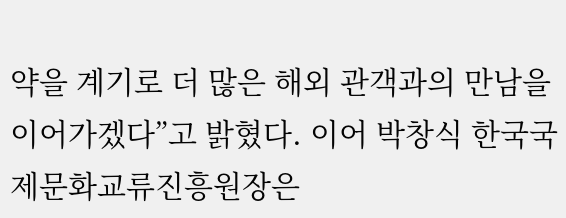약을 계기로 더 많은 해외 관객과의 만남을 이어가겠다”고 밝혔다. 이어 박창식 한국국제문화교류진흥원장은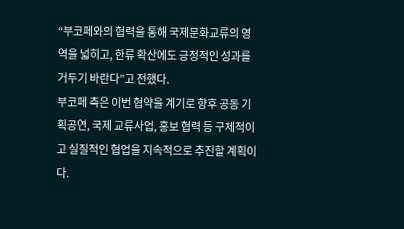“부코페와의 협력을 통해 국제문화교류의 영역을 넓히고, 한류 확산에도 긍정적인 성과를 거두기 바란다”고 전했다.
부코페 측은 이번 협약을 계기로 향후 공동 기획공연, 국제 교류사업, 홍보 협력 등 구체적이고 실질적인 협업을 지속적으로 추진할 계획이다.